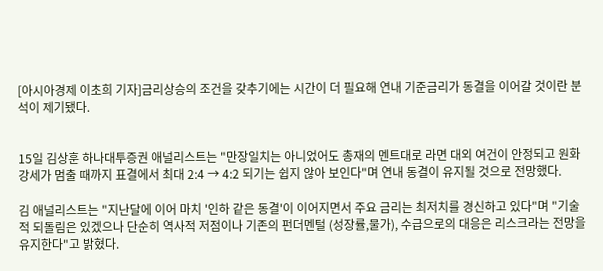[아시아경제 이초희 기자]금리상승의 조건을 갖추기에는 시간이 더 필요해 연내 기준금리가 동결을 이어갈 것이란 분석이 제기됐다.


15일 김상훈 하나대투증권 애널리스트는 "만장일치는 아니었어도 총재의 멘트대로 라면 대외 여건이 안정되고 원화 강세가 멈출 때까지 표결에서 최대 2:4 → 4:2 되기는 쉽지 않아 보인다"며 연내 동결이 유지될 것으로 전망했다.

김 애널리스트는 "지난달에 이어 마치 '인하 같은 동결'이 이어지면서 주요 금리는 최저치를 경신하고 있다"며 "기술적 되돌림은 있겠으나 단순히 역사적 저점이나 기존의 펀더멘털 (성장률,물가), 수급으로의 대응은 리스크라는 전망을 유지한다"고 밝혔다.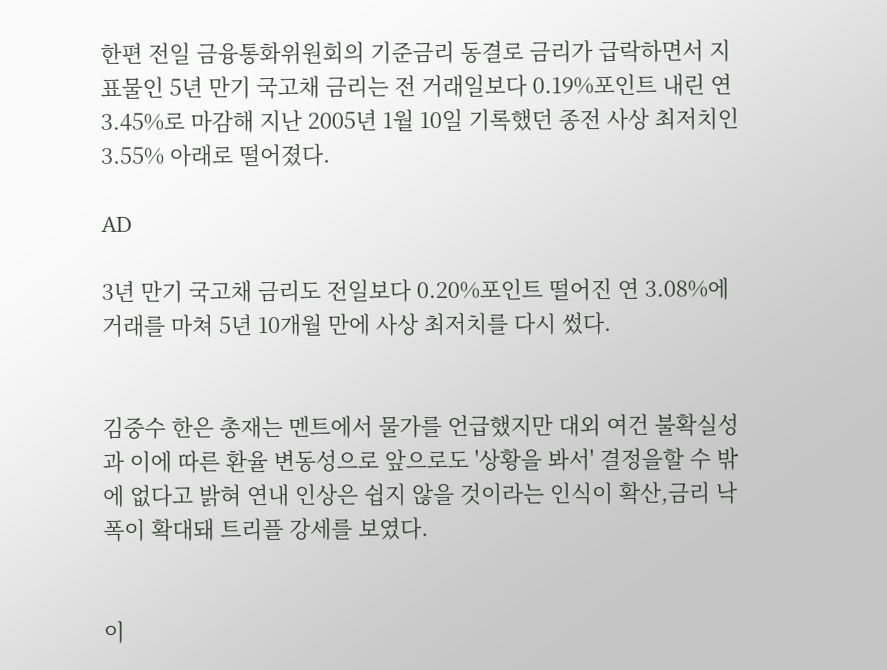한편 전일 금융통화위원회의 기준금리 동결로 금리가 급락하면서 지표물인 5년 만기 국고채 금리는 전 거래일보다 0.19%포인트 내린 연 3.45%로 마감해 지난 2005년 1월 10일 기록했던 종전 사상 최저치인 3.55% 아래로 떨어졌다.

AD

3년 만기 국고채 금리도 전일보다 0.20%포인트 떨어진 연 3.08%에 거래를 마쳐 5년 10개월 만에 사상 최저치를 다시 썼다.


김중수 한은 총재는 멘트에서 물가를 언급했지만 대외 여건 불확실성과 이에 따른 환율 변동성으로 앞으로도 '상황을 봐서' 결정을할 수 밖에 없다고 밝혀 연내 인상은 쉽지 않을 것이라는 인식이 확산,금리 낙폭이 확대돼 트리플 강세를 보였다.


이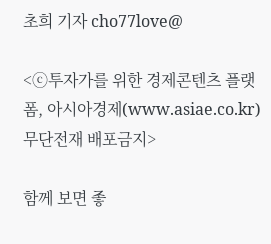초희 기자 cho77love@

<ⓒ투자가를 위한 경제콘텐츠 플랫폼, 아시아경제(www.asiae.co.kr) 무단전재 배포금지>

함께 보면 좋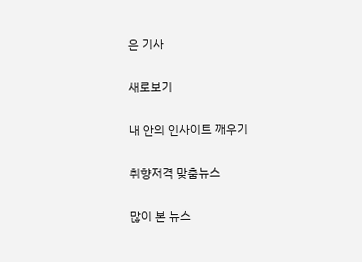은 기사

새로보기

내 안의 인사이트 깨우기

취향저격 맞춤뉴스

많이 본 뉴스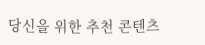당신을 위한 추천 콘텐츠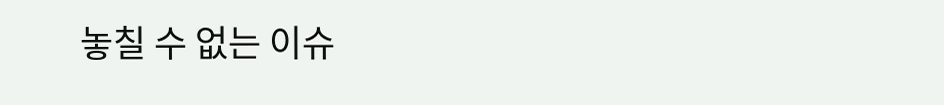놓칠 수 없는 이슈